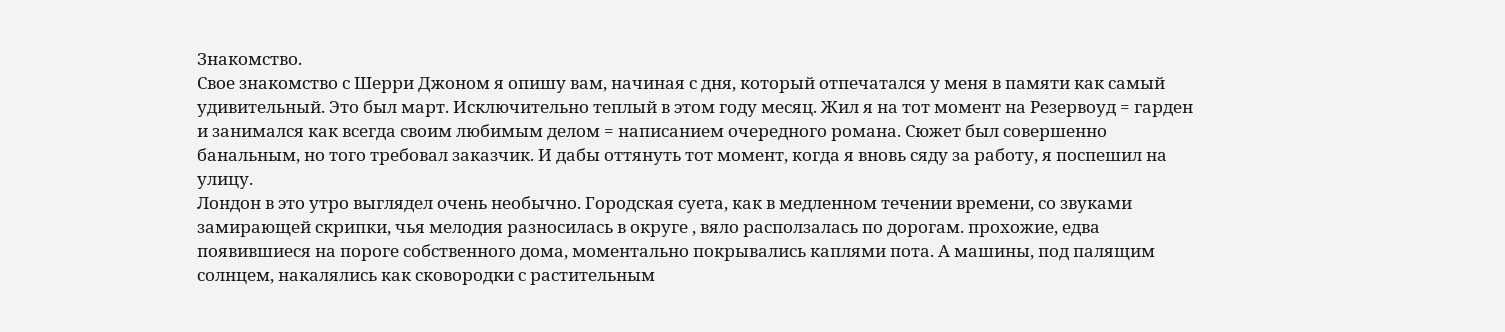Знакомство.
Свое знакомство с Шерри Джоном я опишу вам, начиная с дня, который отпечатался у меня в памяти как самый удивительный. Это был март. Исключительно теплый в этом году месяц. Жил я на тот момент на Резервоуд = гарден и занимался как всегда своим любимым делом = написанием очередного романа. Сюжет был совершенно банальным, но того требовал заказчик. И дабы оттянуть тот момент, когда я вновь сяду за работу, я поспешил на улицу.
Лондон в это утро выглядел очень необычно. Городская суета, как в медленном течении времени, со звуками замирающей скрипки, чья мелодия разносилась в округе , вяло расползалась по дорогам. прохожие, едва появившиеся на пороге собственного дома, моментально покрывались каплями пота. А машины, под палящим солнцем, накалялись как сковородки с растительным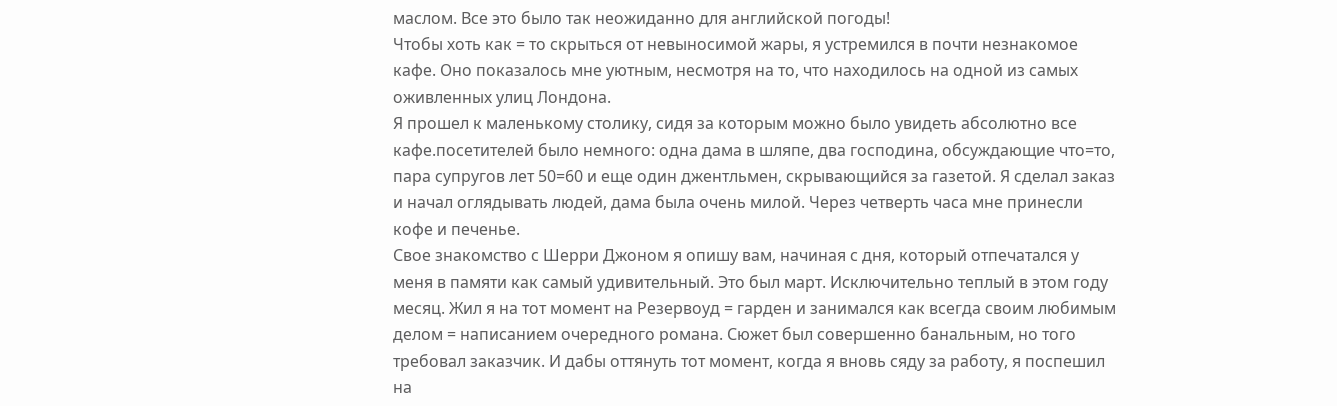маслом. Все это было так неожиданно для английской погоды!
Чтобы хоть как = то скрыться от невыносимой жары, я устремился в почти незнакомое кафе. Оно показалось мне уютным, несмотря на то, что находилось на одной из самых оживленных улиц Лондона.
Я прошел к маленькому столику, сидя за которым можно было увидеть абсолютно все кафе.посетителей было немного: одна дама в шляпе, два господина, обсуждающие что=то, пара супругов лет 50=60 и еще один джентльмен, скрывающийся за газетой. Я сделал заказ и начал оглядывать людей, дама была очень милой. Через четверть часа мне принесли кофе и печенье.
Свое знакомство с Шерри Джоном я опишу вам, начиная с дня, который отпечатался у меня в памяти как самый удивительный. Это был март. Исключительно теплый в этом году месяц. Жил я на тот момент на Резервоуд = гарден и занимался как всегда своим любимым делом = написанием очередного романа. Сюжет был совершенно банальным, но того требовал заказчик. И дабы оттянуть тот момент, когда я вновь сяду за работу, я поспешил на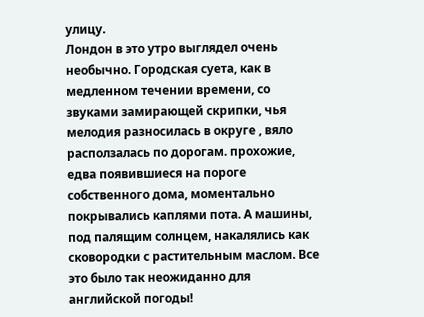улицу.
Лондон в это утро выглядел очень необычно. Городская суета, как в медленном течении времени, со звуками замирающей скрипки, чья мелодия разносилась в округе , вяло расползалась по дорогам. прохожие, едва появившиеся на пороге собственного дома, моментально покрывались каплями пота. А машины, под палящим солнцем, накалялись как сковородки с растительным маслом. Все это было так неожиданно для английской погоды!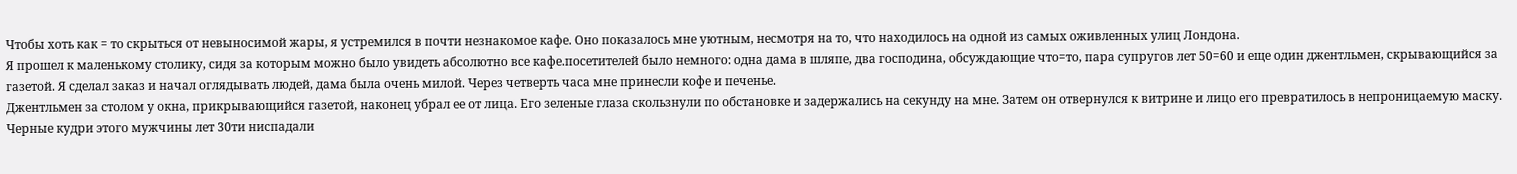Чтобы хоть как = то скрыться от невыносимой жары, я устремился в почти незнакомое кафе. Оно показалось мне уютным, несмотря на то, что находилось на одной из самых оживленных улиц Лондона.
Я прошел к маленькому столику, сидя за которым можно было увидеть абсолютно все кафе.посетителей было немного: одна дама в шляпе, два господина, обсуждающие что=то, пара супругов лет 50=60 и еще один джентльмен, скрывающийся за газетой. Я сделал заказ и начал оглядывать людей, дама была очень милой. Через четверть часа мне принесли кофе и печенье.
Джентльмен за столом у окна, прикрывающийся газетой, наконец убрал ее от лица. Его зеленые глаза скользнули по обстановке и задержались на секунду на мне. Затем он отвернулся к витрине и лицо его превратилось в непроницаемую маску. Черные кудри этого мужчины лет 30ти ниспадали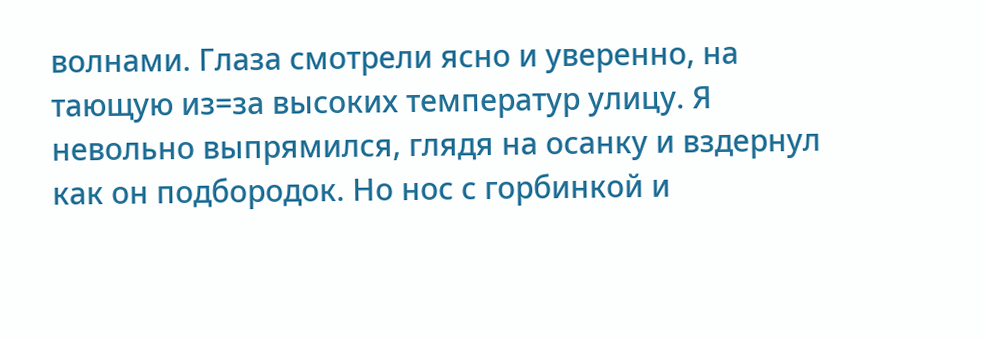волнами. Глаза смотрели ясно и уверенно, на тающую из=за высоких температур улицу. Я невольно выпрямился, глядя на осанку и вздернул как он подбородок. Но нос с горбинкой и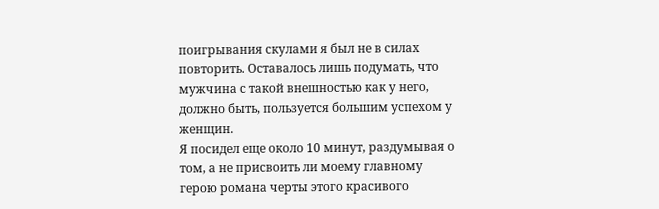поигрывания скулами я был не в силах повторить. Оставалось лишь подумать, что мужчина с такой внешностью как у него, должно быть, пользуется большим успехом у женщин.
Я посидел еще около 10 минут, раздумывая о том, а не присвоить ли моему главному герою романа черты этого красивого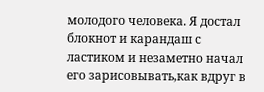молодого человека. Я достал блокнот и карандаш с ластиком и незаметно начал его зарисовывать,как вдруг в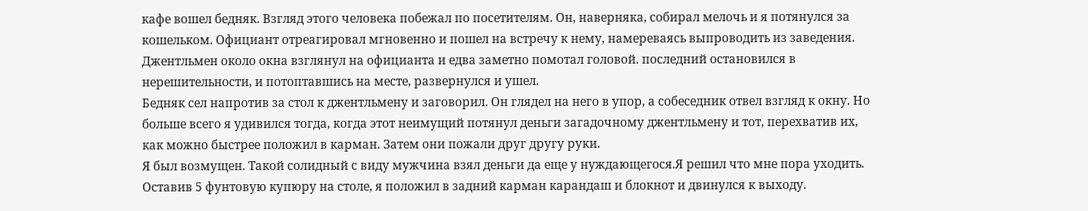кафе вошел бедняк. Взгляд этого человека побежал по посетителям. Он, наверняка, собирал мелочь и я потянулся за кошельком. Официант отреагировал мгновенно и пошел на встречу к нему, намереваясь выпроводить из заведения. Джентльмен около окна взглянул на официанта и едва заметно помотал головой. последний остановился в нерешительности, и потоптавшись на месте, развернулся и ушел.
Бедняк сел напротив за стол к джентльмену и заговорил. Он глядел на него в упор, а собеседник отвел взгляд к окну. Но больше всего я удивился тогда, когда этот неимущий потянул деньги загадочному джентльмену и тот, перехватив их, как можно быстрее положил в карман. Затем они пожали друг другу руки.
Я был возмущен. Такой солидный с виду мужчина взял деньги да еще у нуждающегося.Я решил что мне пора уходить. Оставив 5 фунтовую купюру на столе, я положил в задний карман карандаш и блокнот и двинулся к выходу.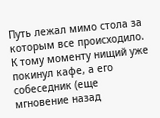Путь лежал мимо стола за которым все происходило. К тому моменту нищий уже покинул кафе, а его собеседник (еще мгновение назад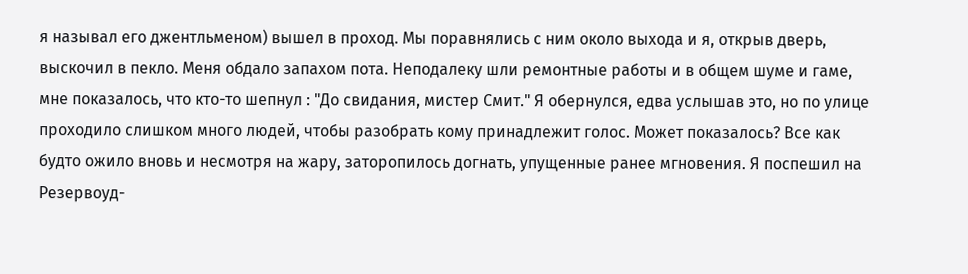я называл его джентльменом) вышел в проход. Мы поравнялись с ним около выхода и я, открыв дверь, выскочил в пекло. Меня обдало запахом пота. Неподалеку шли ремонтные работы и в общем шуме и гаме, мне показалось, что кто-то шепнул : "До свидания, мистер Смит." Я обернулся, едва услышав это, но по улице проходило слишком много людей, чтобы разобрать кому принадлежит голос. Может показалось? Все как будто ожило вновь и несмотря на жару, заторопилось догнать, упущенные ранее мгновения. Я поспешил на Резервоуд-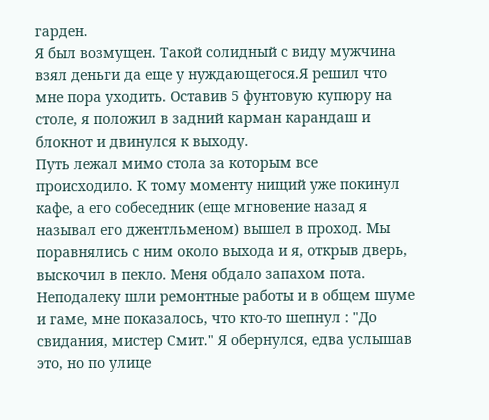гарден.
Я был возмущен. Такой солидный с виду мужчина взял деньги да еще у нуждающегося.Я решил что мне пора уходить. Оставив 5 фунтовую купюру на столе, я положил в задний карман карандаш и блокнот и двинулся к выходу.
Путь лежал мимо стола за которым все происходило. К тому моменту нищий уже покинул кафе, а его собеседник (еще мгновение назад я называл его джентльменом) вышел в проход. Мы поравнялись с ним около выхода и я, открыв дверь, выскочил в пекло. Меня обдало запахом пота. Неподалеку шли ремонтные работы и в общем шуме и гаме, мне показалось, что кто-то шепнул : "До свидания, мистер Смит." Я обернулся, едва услышав это, но по улице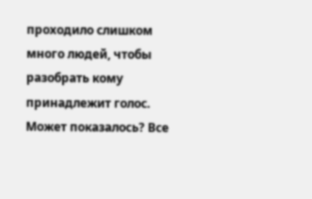проходило слишком много людей, чтобы разобрать кому принадлежит голос. Может показалось? Все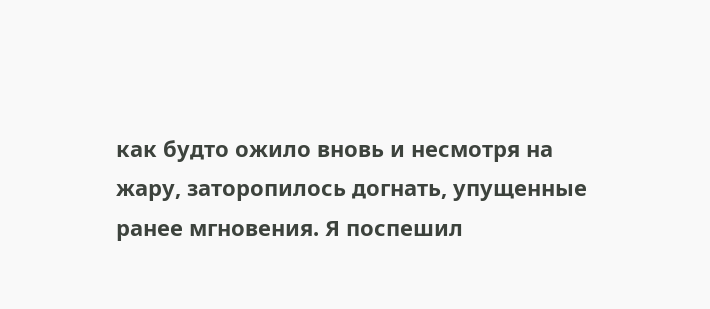как будто ожило вновь и несмотря на жару, заторопилось догнать, упущенные ранее мгновения. Я поспешил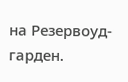на Резервоуд-гарден.